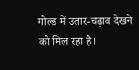गोल्ड में उतार-चढ़ाव देखने को मिल रहा है।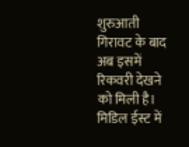शुरुआती गिरावट के बाद अब इसमें रिकवरी देखने को मिली है। मिडिल ईस्ट में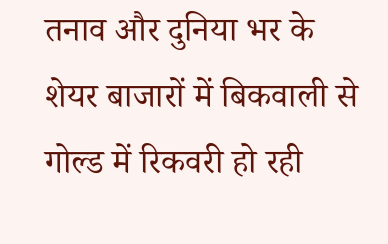तनाव और दुनिया भर के शेयर बाजारों में बिकवाली से गोल्ड में रिकवरी हो रही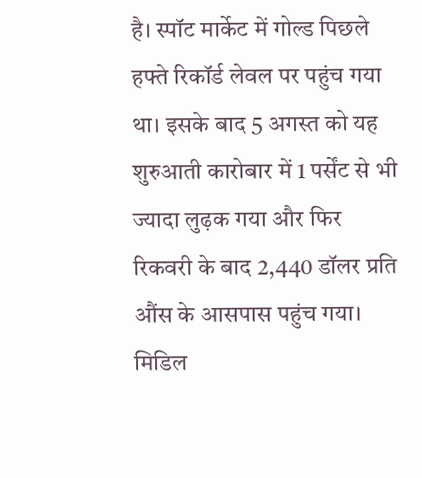है। स्पॉट मार्केट में गोल्ड पिछले हफ्ते रिकॉर्ड लेवल पर पहुंच गया था। इसके बाद 5 अगस्त को यह शुरुआती कारोबार में 1 पर्सेंट से भी ज्यादा लुढ़क गया और फिर रिकवरी के बाद 2,440 डॉलर प्रति औंस के आसपास पहुंच गया।
मिडिल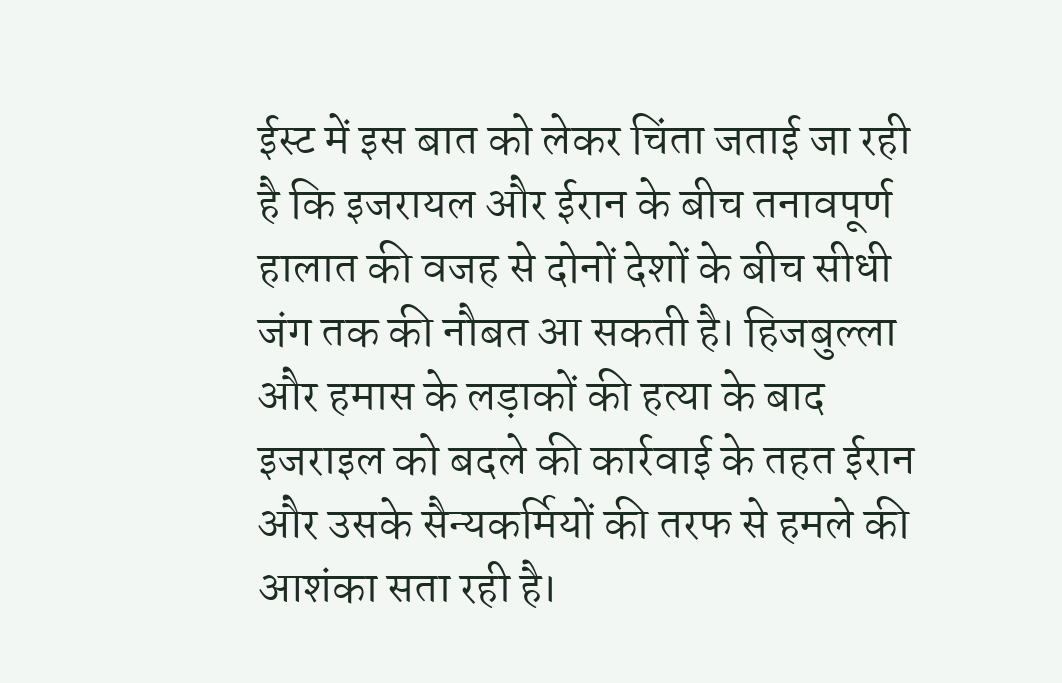ईस्ट में इस बात को लेकर चिंता जताई जा रही है कि इजरायल और ईरान के बीच तनावपूर्ण हालात की वजह से दोनों देशों के बीच सीधी जंग तक की नौबत आ सकती है। हिजबुल्ला और हमास के लड़ाकों की हत्या के बाद इजराइल को बदले की कार्रवाई के तहत ईरान और उसके सैन्यकर्मियों की तरफ से हमले की आशंका सता रही है।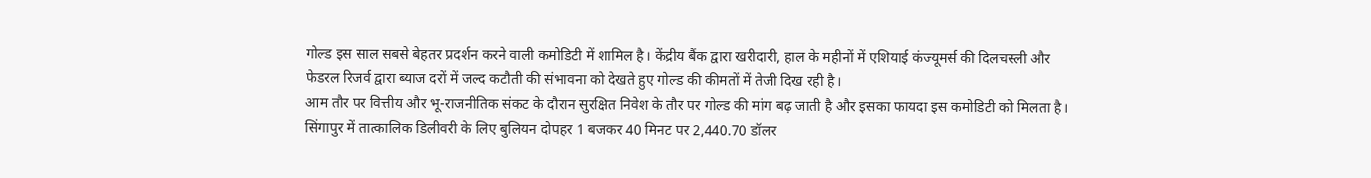गोल्ड इस साल सबसे बेहतर प्रदर्शन करने वाली कमोडिटी में शामिल है। केंद्रीय बैंक द्वारा खरीदारी, हाल के महीनों में एशियाई कंज्यूमर्स की दिलचस्ली और फेडरल रिजर्व द्वारा ब्याज दरों में जल्द कटौती की संभावना को देखते हुए गोल्ड की कीमतों में तेजी दिख रही है।
आम तौर पर वित्तीय और भू-राजनीतिक संकट के दौरान सुरक्षित निवेश के तौर पर गोल्ड की मांग बढ़ जाती है और इसका फायदा इस कमोडिटी को मिलता है। सिंगापुर में तात्कालिक डिलीवरी के लिए बुलियन दोपहर 1 बजकर 40 मिनट पर 2,440.70 डॉलर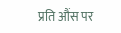प्रति औंस पर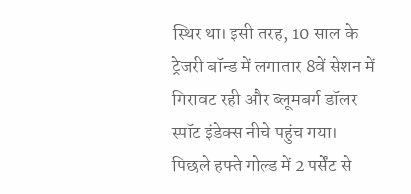स्थिर था। इसी तरह, 10 साल के ट्रेजरी बॉन्ड में लगातार 8वें सेशन में गिरावट रही और ब्लूमबर्ग डॉलर स्पॉट इंडेक्स नीचे पहुंच गया।
पिछले हफ्ते गोल्ड में 2 पर्सेंट से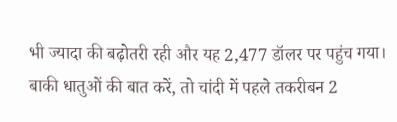भी ज्यादा की बढ़ोतरी रही और यह 2,477 डॉलर पर पहुंच गया। बाकी धातुओं की बात करें, तो चांदी में पहले तकरीबन 2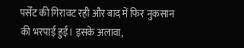पर्सेंट की गिरावट रही और बाद में फिर नुकसान की भरपाई हुई। इसके अलावा,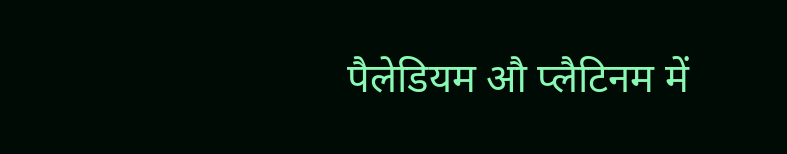पैलेडियम औ प्लैटिनम में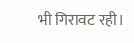भी गिरावट रही।